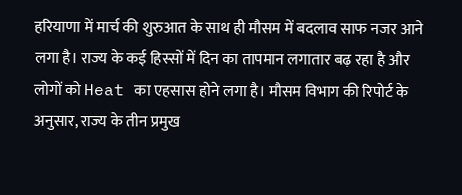हरियाणा में मार्च की शुरुआत के साथ ही मौसम में बदलाव साफ नजर आने लगा है। राज्य के कई हिस्सों में दिन का तापमान लगातार बढ़ रहा है और लोगों को Heat का एहसास होने लगा है। मौसम विभाग की रिपोर्ट के अनुसार, राज्य के तीन प्रमुख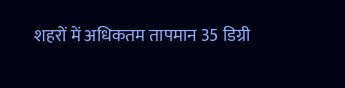शहरों में अधिकतम तापमान 35 डिग्री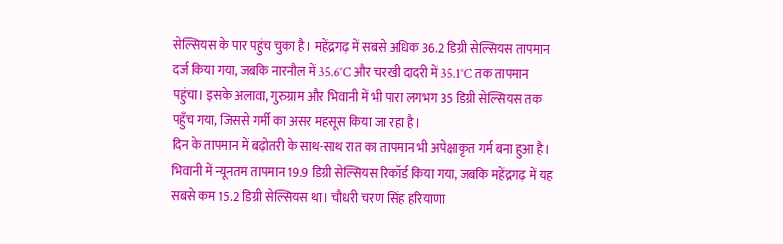सेल्सियस के पार पहुंच चुका है। महेंद्रगढ़ में सबसे अधिक 36.2 डिग्री सेल्सियस तापमान दर्ज किया गया, जबकि नारनौल में 35.6°C और चरखी दादरी में 35.1°C तक तापमान पहुंचा। इसके अलावा, गुरुग्राम और भिवानी में भी पारा लगभग 35 डिग्री सेल्सियस तक पहुँच गया, जिससे गर्मी का असर महसूस किया जा रहा है।
दिन के तापमान में बढ़ोतरी के साथ-साथ रात का तापमान भी अपेक्षाकृत गर्म बना हुआ है। भिवानी में न्यूनतम तापमान 19.9 डिग्री सेल्सियस रिकॉर्ड किया गया, जबकि महेंद्रगढ़ में यह सबसे कम 15.2 डिग्री सेल्सियस था। चौधरी चरण सिंह हरियाणा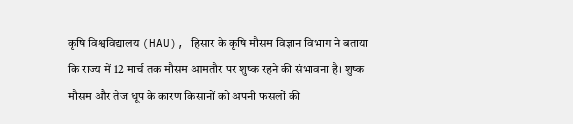कृषि विश्वविद्यालय (HAU), हिसार के कृषि मौसम विज्ञान विभाग ने बताया कि राज्य में 12 मार्च तक मौसम आमतौर पर शुष्क रहने की संभावना है। शुष्क मौसम और तेज धूप के कारण किसानों को अपनी फसलों की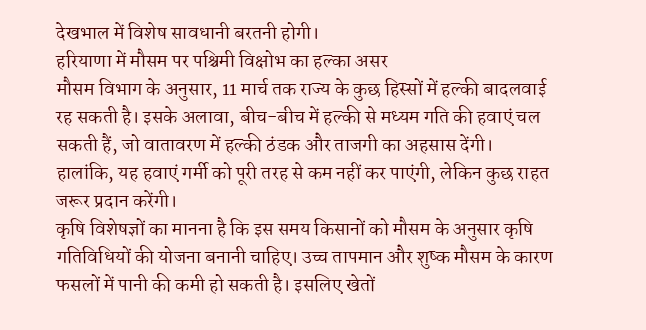देखभाल में विशेष सावधानी बरतनी होगी।
हरियाणा में मौसम पर पश्चिमी विक्षोभ का हल्का असर
मौसम विभाग के अनुसार, 11 मार्च तक राज्य के कुछ हिस्सों में हल्की बादलवाई रह सकती है। इसके अलावा, बीच-बीच में हल्की से मध्यम गति की हवाएं चल सकती हैं, जो वातावरण में हल्की ठंडक और ताजगी का अहसास देंगी। हालांकि, यह हवाएं गर्मी को पूरी तरह से कम नहीं कर पाएंगी, लेकिन कुछ राहत जरूर प्रदान करेंगी।
कृषि विशेषज्ञों का मानना है कि इस समय किसानों को मौसम के अनुसार कृषि गतिविधियों की योजना बनानी चाहिए। उच्च तापमान और शुष्क मौसम के कारण फसलों में पानी की कमी हो सकती है। इसलिए खेतों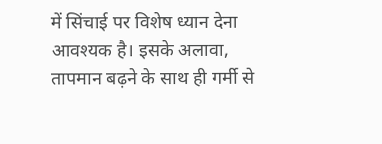में सिंचाई पर विशेष ध्यान देना आवश्यक है। इसके अलावा, तापमान बढ़ने के साथ ही गर्मी से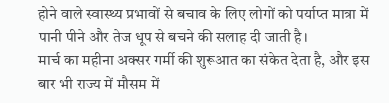होने वाले स्वास्थ्य प्रभावों से बचाव के लिए लोगों को पर्याप्त मात्रा में पानी पीने और तेज धूप से बचने की सलाह दी जाती है।
मार्च का महीना अक्सर गर्मी की शुरूआत का संकेत देता है, और इस बार भी राज्य में मौसम में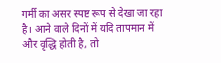गर्मी का असर स्पष्ट रूप से देखा जा रहा है। आने वाले दिनों में यदि तापमान में और वृद्धि होती है, तो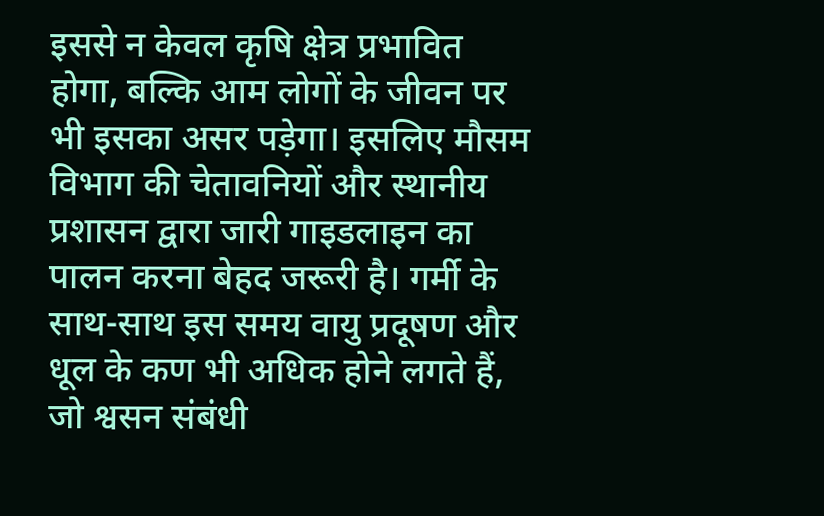इससे न केवल कृषि क्षेत्र प्रभावित होगा, बल्कि आम लोगों के जीवन पर भी इसका असर पड़ेगा। इसलिए मौसम विभाग की चेतावनियों और स्थानीय प्रशासन द्वारा जारी गाइडलाइन का पालन करना बेहद जरूरी है। गर्मी के साथ-साथ इस समय वायु प्रदूषण और धूल के कण भी अधिक होने लगते हैं, जो श्वसन संबंधी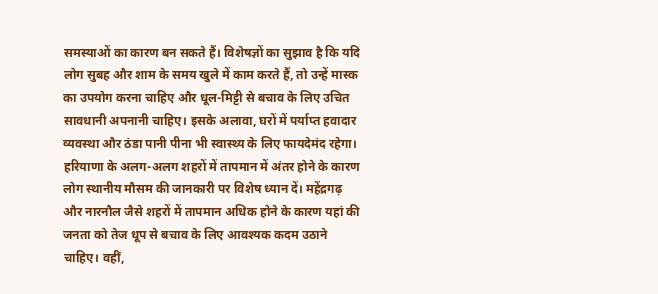समस्याओं का कारण बन सकते हैं। विशेषज्ञों का सुझाव है कि यदि लोग सुबह और शाम के समय खुले में काम करते हैं, तो उन्हें मास्क का उपयोग करना चाहिए और धूल-मिट्टी से बचाव के लिए उचित सावधानी अपनानी चाहिए। इसके अलावा, घरों में पर्याप्त हवादार व्यवस्था और ठंडा पानी पीना भी स्वास्थ्य के लिए फायदेमंद रहेगा।
हरियाणा के अलग-अलग शहरों में तापमान में अंतर होने के कारण लोग स्थानीय मौसम की जानकारी पर विशेष ध्यान दें। महेंद्रगढ़ और नारनौल जैसे शहरों में तापमान अधिक होने के कारण यहां की जनता को तेज धूप से बचाव के लिए आवश्यक कदम उठाने चाहिए। वहीं,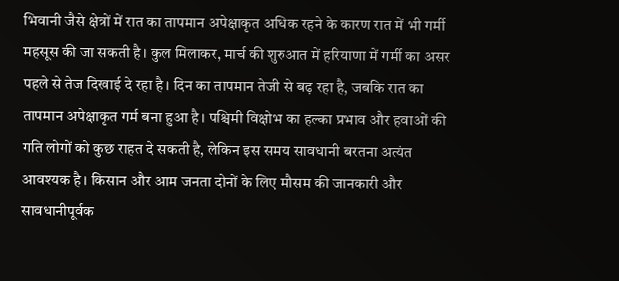भिवानी जैसे क्षेत्रों में रात का तापमान अपेक्षाकृत अधिक रहने के कारण रात में भी गर्मी महसूस की जा सकती है। कुल मिलाकर, मार्च की शुरुआत में हरियाणा में गर्मी का असर पहले से तेज दिखाई दे रहा है। दिन का तापमान तेजी से बढ़ रहा है, जबकि रात का तापमान अपेक्षाकृत गर्म बना हुआ है। पश्चिमी विक्षोभ का हल्का प्रभाव और हवाओं की गति लोगों को कुछ राहत दे सकती है, लेकिन इस समय सावधानी बरतना अत्यंत आवश्यक है। किसान और आम जनता दोनों के लिए मौसम की जानकारी और सावधानीपूर्वक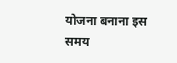योजना बनाना इस समय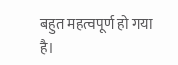बहुत महत्वपूर्ण हो गया है।